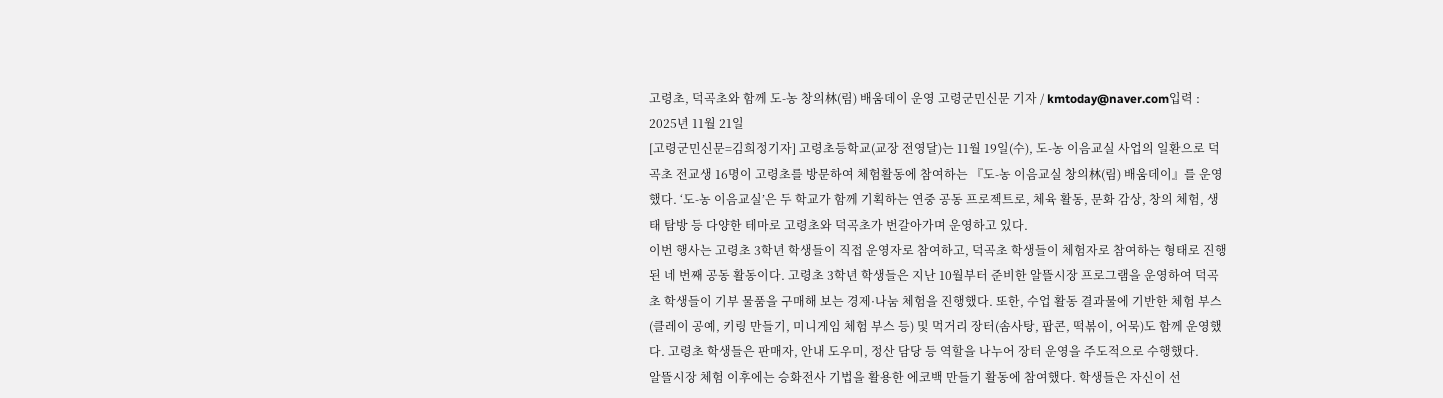고령초, 덕곡초와 함께 도-농 창의林(림) 배움데이 운영 고령군민신문 기자 / kmtoday@naver.com입력 : 2025년 11월 21일
[고령군민신문=김희정기자] 고령초등학교(교장 전영달)는 11월 19일(수), 도-농 이음교실 사업의 일환으로 덕곡초 전교생 16명이 고령초를 방문하여 체험활동에 참여하는 『도-농 이음교실 창의林(림) 배움데이』를 운영했다. ‘도-농 이음교실’은 두 학교가 함께 기획하는 연중 공동 프로젝트로, 체육 활동, 문화 감상, 창의 체험, 생태 탐방 등 다양한 테마로 고령초와 덕곡초가 번갈아가며 운영하고 있다.
이번 행사는 고령초 3학년 학생들이 직접 운영자로 참여하고, 덕곡초 학생들이 체험자로 참여하는 형태로 진행된 네 번째 공동 활동이다. 고령초 3학년 학생들은 지난 10월부터 준비한 알뜰시장 프로그램을 운영하여 덕곡초 학생들이 기부 물품을 구매해 보는 경제·나눔 체험을 진행했다. 또한, 수업 활동 결과물에 기반한 체험 부스(클레이 공예, 키링 만들기, 미니게임 체험 부스 등) 및 먹거리 장터(솜사탕, 팝콘, 떡볶이, 어묵)도 함께 운영했다. 고령초 학생들은 판매자, 안내 도우미, 정산 담당 등 역할을 나누어 장터 운영을 주도적으로 수행했다.
알뜰시장 체험 이후에는 승화전사 기법을 활용한 에코백 만들기 활동에 참여했다. 학생들은 자신이 선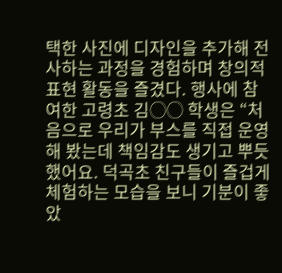택한 사진에 디자인을 추가해 전사하는 과정을 경험하며 창의적 표현 활동을 즐겼다. 행사에 참여한 고령초 김◯◯ 학생은 “처음으로 우리가 부스를 직접 운영해 봤는데 책임감도 생기고 뿌듯했어요. 덕곡초 친구들이 즐겁게 체험하는 모습을 보니 기분이 좋았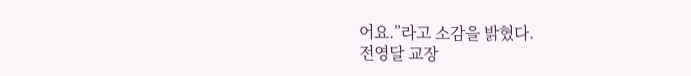어요.”라고 소감을 밝혔다.
전영달 교장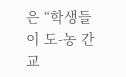은 “학생들이 도-농 간 교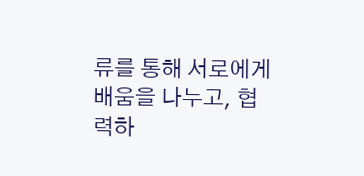류를 통해 서로에게 배움을 나누고, 협력하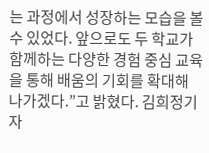는 과정에서 성장하는 모습을 볼 수 있었다. 앞으로도 두 학교가 함께하는 다양한 경험 중심 교육을 통해 배움의 기회를 확대해 나가겠다.”고 밝혔다. 김희정기자